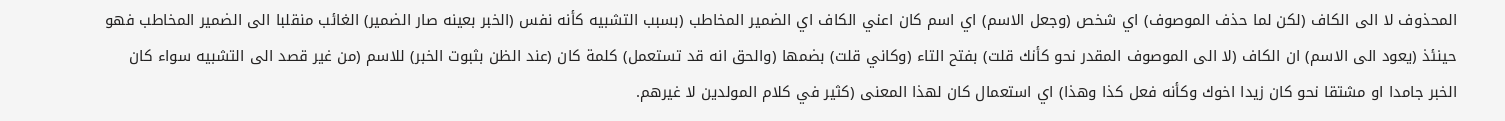المحذوف لا الى الكاف (لكن لما حذف الموصوف) اي شخص (وجعل الاسم) اي اسم كان اعني الكاف اي الضمير المخاطب (بسبب التشبيه كأنه نفس (الخبر بعينه صار الضمير) الغائب منقلبا الى الضمير المخاطب فهو حينئذ (يعود الى الاسم) ان الكاف (لا الى الموصوف المقدر نحو كأنك قلت) بفتح التاء (وكاني قلت) بضمها (والحق انه قد تستعمل) كلمة كان (عند الظن بثبوت الخبر) للاسم (من غير قصد الى التشبيه سواء كان الخبر جامدا او مشتقا نحو كان زيدا اخوك وكأنه فعل كذا وهذا) اي استعمال كان لهذا المعنى (كثير في كلام المولدين لا غيرهم.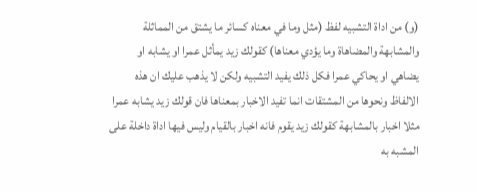(و) من اداة التشبيه لفظ (مثل وما في معناه كسائر ما يشتق من المماثلة والمشابهة والمضاهاة وما يؤدي معناها) كقولك زيد يمأثل عمرا او يشابه او يضاهي او يحاكي عمرا فكل ذلك يفيد التشبيه ولكن لا يذهب عليك ان هذه الالفاظ ونحوها من المشتقات انما تفيد الاخبار بمعناها فان قولك زيد يشابه عمرا مثلا اخبار بالمشابهة كقولك زيد يقوم فانه اخبار بالقيام وليس فيها اداة داخلة على المشبه به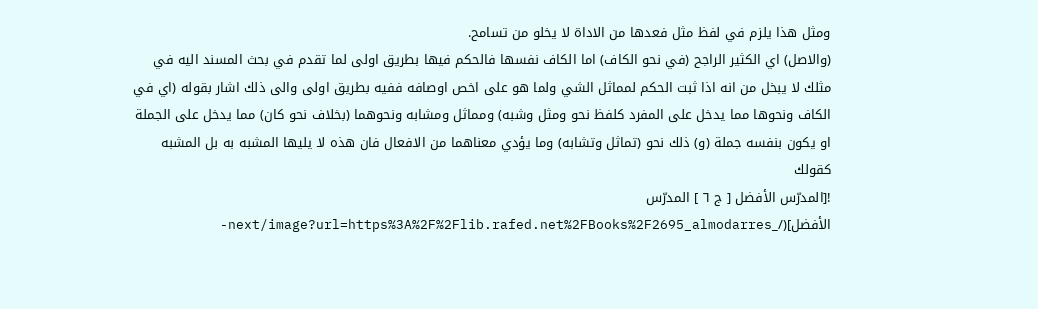ومثل هذا يلزم في لفظ مثل فعدها من الاداة لا يخلو من تسامح.
(والاصل) اي الكثير الراجح (في نحو الكاف) اما الكاف نفسها فالحكم فيها بطريق اولى لما تقدم في بحث المسند اليه في مثلك لا يبخل من انه اذا ثبت الحكم لمماثل الشي ولما هو على اخص اوصافه ففيه بطريق اولى والى ذلك اشار بقوله (اي في الكاف ونحوها مما يدخل على المفرد كلفظ نحو ومثل وشبه) ومماثل ومشابه ونحوهما (بخلاف نحو كان) مما يدخل على الجملة او يكون بنفسه جملة (و) ذلك نحو (تماثل وتشابه) وما يؤدي معناهما من الافعال فان هذه لا يليها المشبه به بل المشبه كقولك
![المدرّس الأفضل [ ج ٦ ] المدرّس الأفضل](/_next/image?url=https%3A%2F%2Flib.rafed.net%2FBooks%2F2695_almodarres-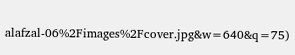alafzal-06%2Fimages%2Fcover.jpg&w=640&q=75)